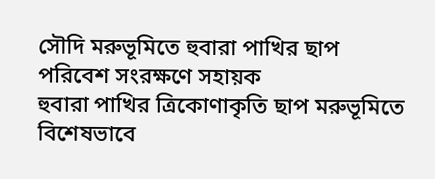সৌদি মরুভূমিতে হুবারা পাখির ছাপ পরিবেশ সংরক্ষণে সহায়ক
হুবারা পাখির ত্রিকোণাকৃতি ছাপ মরুভূমিতে বিশেষভাবে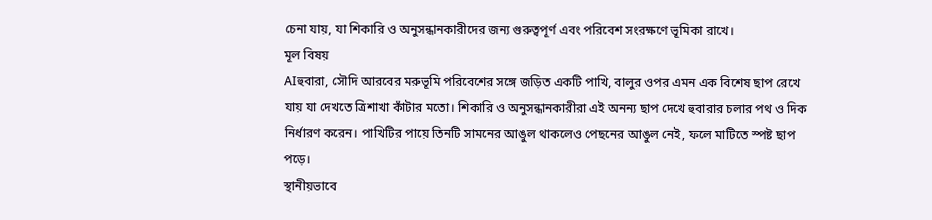চেনা যায়, যা শিকারি ও অনুসন্ধানকারীদের জন্য গুরুত্বপূর্ণ এবং পরিবেশ সংরক্ষণে ভূমিকা রাখে।
মূল বিষয়
AIহুবারা, সৌদি আরবের মরুভূমি পরিবেশের সঙ্গে জড়িত একটি পাখি, বালুর ওপর এমন এক বিশেষ ছাপ রেখে যায় যা দেখতে ত্রিশাখা কাঁটার মতো। শিকারি ও অনুসন্ধানকারীরা এই অনন্য ছাপ দেখে হুবারার চলার পথ ও দিক নির্ধারণ করেন। পাখিটির পায়ে তিনটি সামনের আঙুল থাকলেও পেছনের আঙুল নেই, ফলে মাটিতে স্পষ্ট ছাপ পড়ে।
স্থানীয়ভাবে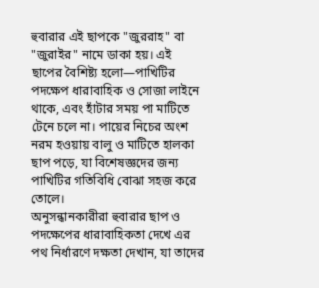হুবারার এই ছাপকে "জুররাহ" বা "জুরাইর" নামে ডাকা হয়। এই ছাপের বৈশিষ্ট্য হলো—পাখিটির পদক্ষেপ ধারাবাহিক ও সোজা লাইনে থাকে, এবং হাঁটার সময় পা মাটিতে টেনে চলে না। পায়ের নিচের অংশ নরম হওয়ায় বালু ও মাটিতে হালকা ছাপ পড়ে, যা বিশেষজ্ঞদের জন্য পাখিটির গতিবিধি বোঝা সহজ করে তোলে।
অনুসন্ধানকারীরা হুবারার ছাপ ও পদক্ষেপের ধারাবাহিকতা দেখে এর পথ নির্ধারণে দক্ষতা দেখান, যা তাদের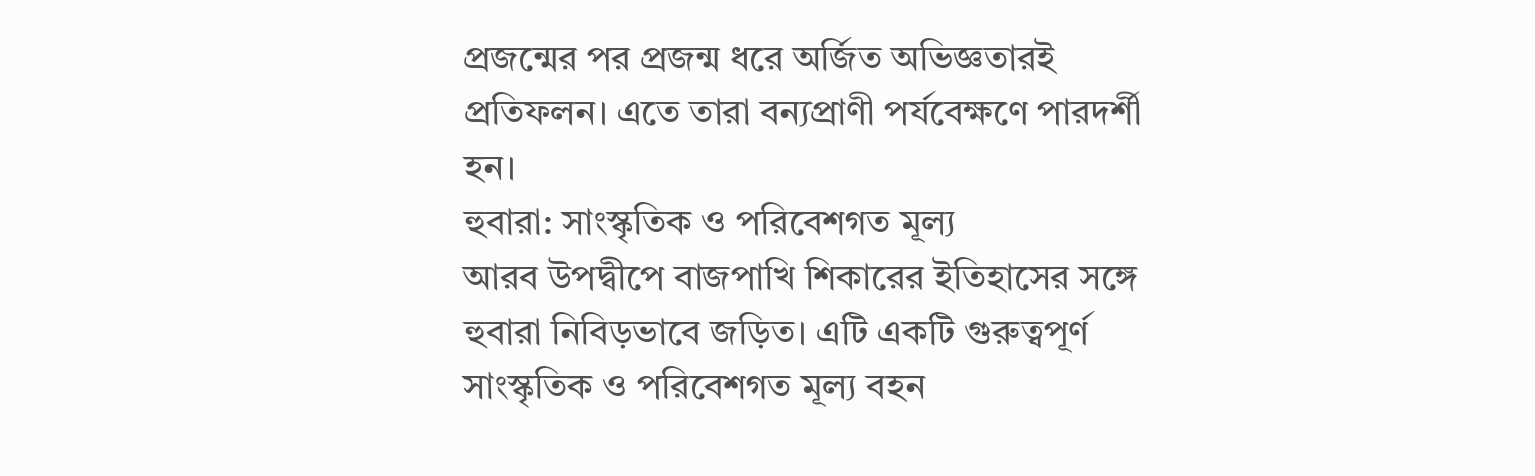প্রজন্মের পর প্রজন্ম ধরে অর্জিত অভিজ্ঞতারই প্রতিফলন। এতে তারা বন্যপ্রাণী পর্যবেক্ষণে পারদর্শী হন।
হুবারা: সাংস্কৃতিক ও পরিবেশগত মূল্য
আরব উপদ্বীপে বাজপাখি শিকারের ইতিহাসের সঙ্গে হুবারা নিবিড়ভাবে জড়িত। এটি একটি গুরুত্বপূর্ণ সাংস্কৃতিক ও পরিবেশগত মূল্য বহন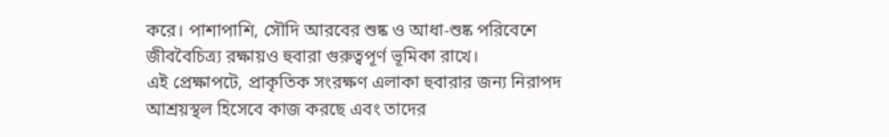করে। পাশাপাশি, সৌদি আরবের শুষ্ক ও আধা-শুষ্ক পরিবেশে জীববৈচিত্র্য রক্ষায়ও হুবারা গুরুত্বপূর্ণ ভূমিকা রাখে।
এই প্রেক্ষাপটে, প্রাকৃতিক সংরক্ষণ এলাকা হুবারার জন্য নিরাপদ আশ্রয়স্থল হিসেবে কাজ করছে এবং তাদের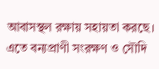আবাসস্থল রক্ষায় সহায়তা করছে। এতে বন্যপ্রাণী সংরক্ষণ ও সৌদি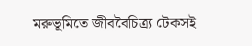মরুভূমিতে জীববৈচিত্র্য টেকসই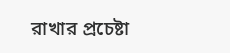রাখার প্রচেষ্টা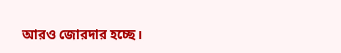আরও জোরদার হচ্ছে।